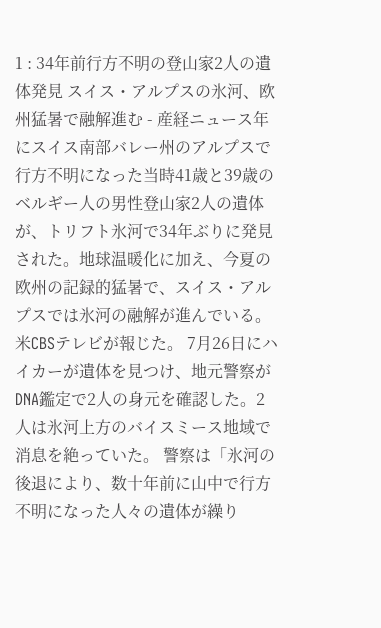1 : 34年前行方不明の登山家2人の遺体発見 スイス・アルプスの氷河、欧州猛暑で融解進む - 産経ニュース年にスイス南部バレー州のアルプスで行方不明になった当時41歳と39歳のベルギー人の男性登山家2人の遺体が、トリフト氷河で34年ぶりに発見された。地球温暖化に加え、今夏の欧州の記録的猛暑で、スイス・アルプスでは氷河の融解が進んでいる。米CBSテレビが報じた。 7月26日にハイカーが遺体を見つけ、地元警察がDNA鑑定で2人の身元を確認した。2人は氷河上方のバイスミース地域で消息を絶っていた。 警察は「氷河の後退により、数十年前に山中で行方不明になった人々の遺体が繰り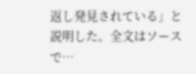返し発見されている」と説明した。全文はソースで…